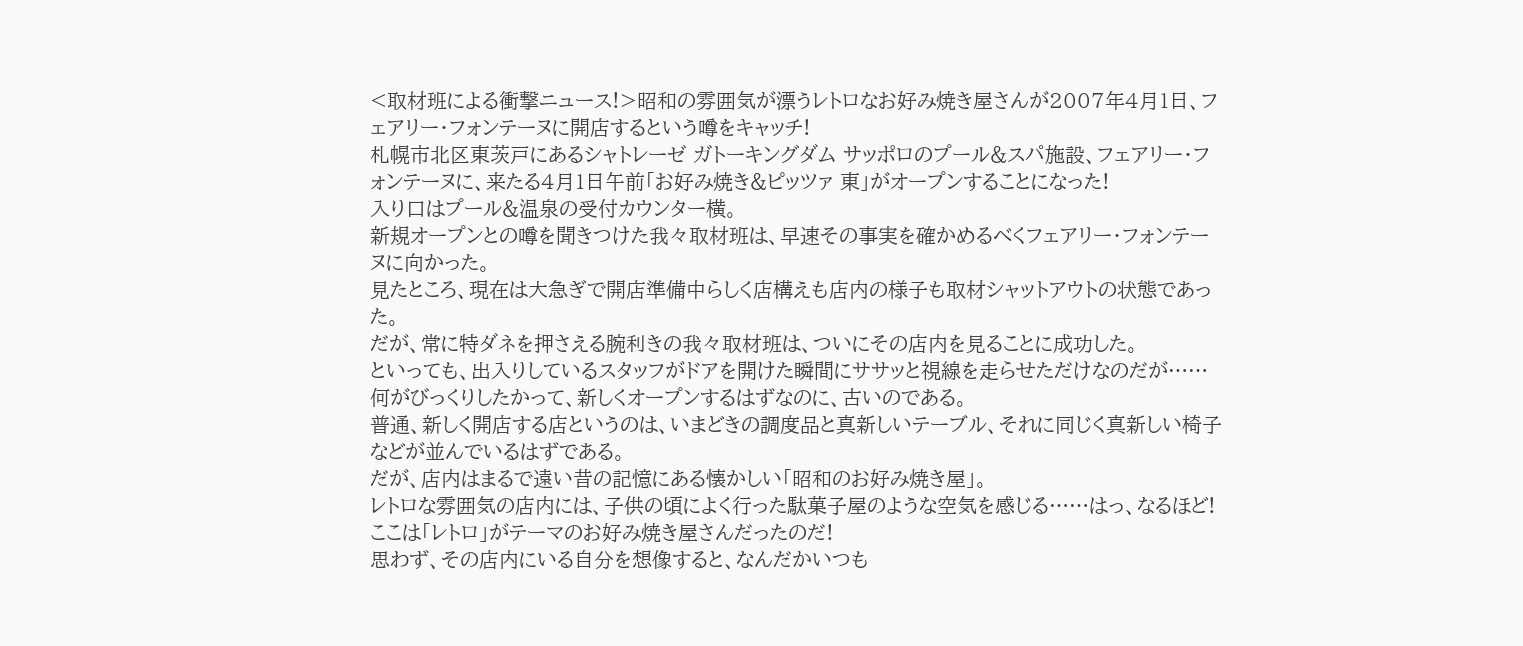<取材班による衝撃ニュース!>昭和の雰囲気が漂うレトロなお好み焼き屋さんが2007年4月1日、フェアリー・フォンテーヌに開店するという噂をキャッチ!
札幌市北区東茨戸にあるシャトレーゼ ガトーキングダム サッポロのプール&スパ施設、フェアリー・フォンテーヌに、来たる4月1日午前「お好み焼き&ピッツァ 東」がオープンすることになった!
入り口はプール&温泉の受付カウンター横。
新規オープンとの噂を聞きつけた我々取材班は、早速その事実を確かめるべくフェアリー・フォンテーヌに向かった。
見たところ、現在は大急ぎで開店準備中らしく店構えも店内の様子も取材シャットアウトの状態であった。
だが、常に特ダネを押さえる腕利きの我々取材班は、ついにその店内を見ることに成功した。
といっても、出入りしているスタッフがドアを開けた瞬間にササッと視線を走らせただけなのだが……
何がびっくりしたかって、新しくオープンするはずなのに、古いのである。
普通、新しく開店する店というのは、いまどきの調度品と真新しいテーブル、それに同じく真新しい椅子などが並んでいるはずである。
だが、店内はまるで遠い昔の記憶にある懐かしい「昭和のお好み焼き屋」。
レトロな雰囲気の店内には、子供の頃によく行った駄菓子屋のような空気を感じる……はっ、なるほど!
ここは「レトロ」がテーマのお好み焼き屋さんだったのだ!
思わず、その店内にいる自分を想像すると、なんだかいつも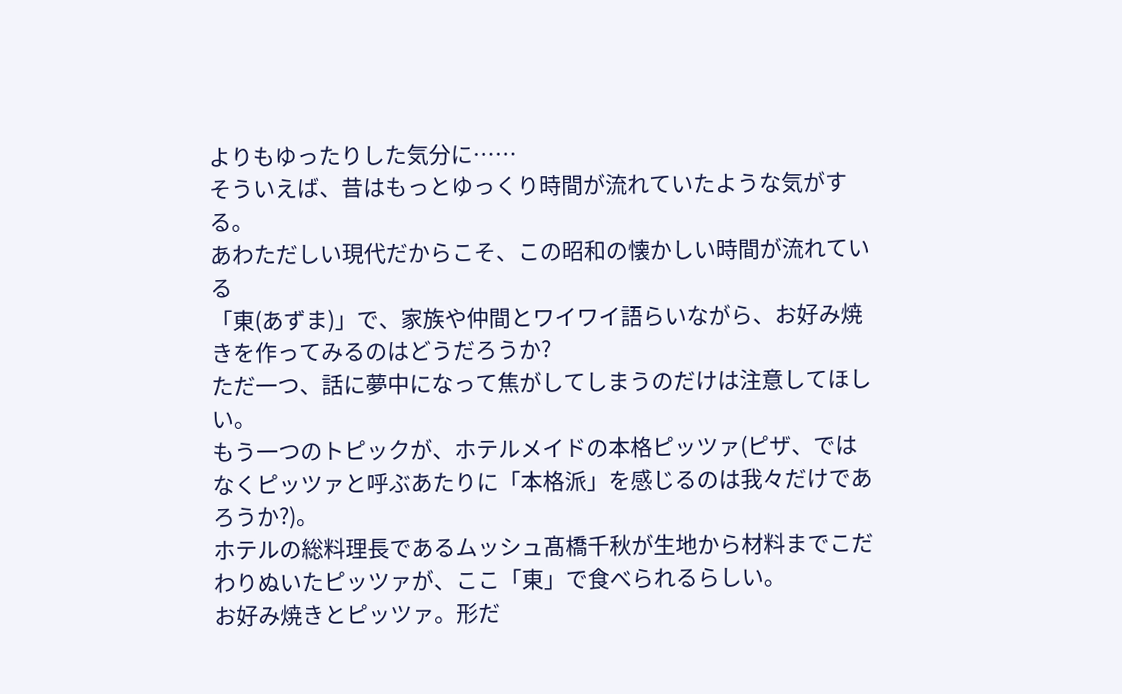よりもゆったりした気分に……
そういえば、昔はもっとゆっくり時間が流れていたような気がする。
あわただしい現代だからこそ、この昭和の懐かしい時間が流れている
「東(あずま)」で、家族や仲間とワイワイ語らいながら、お好み焼きを作ってみるのはどうだろうか?
ただ一つ、話に夢中になって焦がしてしまうのだけは注意してほしい。
もう一つのトピックが、ホテルメイドの本格ピッツァ(ピザ、ではなくピッツァと呼ぶあたりに「本格派」を感じるのは我々だけであろうか?)。
ホテルの総料理長であるムッシュ髙橋千秋が生地から材料までこだわりぬいたピッツァが、ここ「東」で食べられるらしい。
お好み焼きとピッツァ。形だ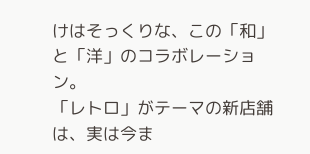けはそっくりな、この「和」と「洋」のコラボレーション。
「レトロ」がテーマの新店舗は、実は今ま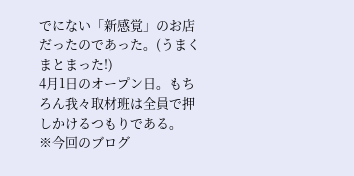でにない「新感覚」のお店だったのであった。(うまくまとまった!)
4月1日のオープン日。もちろん我々取材班は全員で押しかけるつもりである。
※今回のブログ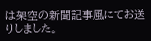は架空の新聞記事風にてお送りしました。